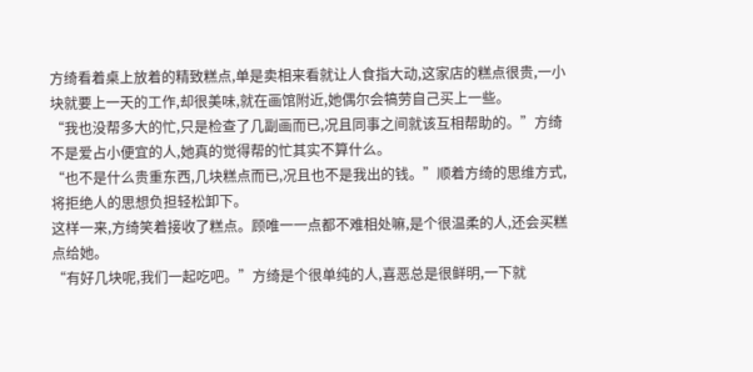方绮看着桌上放着的精致糕点,单是卖相来看就让人食指大动,这家店的糕点很贵,一小块就要上一天的工作,却很美味,就在画馆附近,她偶尔会犒劳自己买上一些。
“我也没帮多大的忙,只是检查了几副画而已,况且同事之间就该互相帮助的。”方绮不是爱占小便宜的人,她真的觉得帮的忙其实不算什么。
“也不是什么贵重东西,几块糕点而已,况且也不是我出的钱。”顺着方绮的思维方式,将拒绝人的思想负担轻松卸下。
这样一来,方绮笑着接收了糕点。顾唯一一点都不难相处嘛,是个很温柔的人,还会买糕点给她。
“有好几块呢,我们一起吃吧。”方绮是个很单纯的人,喜恶总是很鲜明,一下就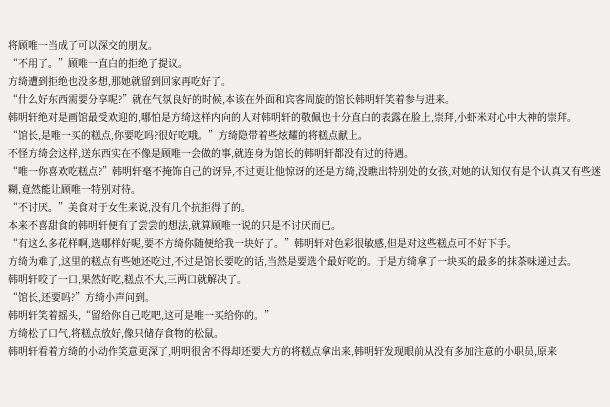将顾唯一当成了可以深交的朋友。
“不用了。”顾唯一直白的拒绝了提议。
方绮遭到拒绝也没多想,那她就留到回家再吃好了。
“什么好东西需要分享呢?”就在气氛良好的时候,本该在外面和宾客周旋的馆长韩明轩笑着参与进来。
韩明轩绝对是画馆最受欢迎的,哪怕是方绮这样内向的人对韩明轩的敬佩也十分直白的表露在脸上,崇拜,小虾米对心中大神的崇拜。
“馆长,是唯一买的糕点,你要吃吗?很好吃哦。”方绮隐带着些炫耀的将糕点献上。
不怪方绮会这样,送东西实在不像是顾唯一会做的事,就连身为馆长的韩明轩都没有过的待遇。
“唯一你喜欢吃糕点?”韩明轩毫不掩饰自己的讶异,不过更让他惊讶的还是方绮,没瞧出特别处的女孩,对她的认知仅有是个认真又有些迷糊,竟然能让顾唯一特别对待。
“不讨厌。”美食对于女生来说,没有几个抗拒得了的。
本来不喜甜食的韩明轩便有了尝尝的想法,就算顾唯一说的只是不讨厌而已。
“有这么多花样啊,选哪样好呢,要不方绮你随便给我一块好了。”韩明轩对色彩很敏感,但是对这些糕点可不好下手。
方绮为难了,这里的糕点有些她还吃过,不过是馆长要吃的话,当然是要选个最好吃的。于是方绮拿了一块买的最多的抹茶味递过去。
韩明轩咬了一口,果然好吃,糕点不大,三两口就解决了。
“馆长,还要吗?”方绮小声问到。
韩明轩笑着摇头,“留给你自己吃吧,这可是唯一买给你的。”
方绮松了口气,将糕点放好,像只储存食物的松鼠。
韩明轩看着方绮的小动作笑意更深了,明明很舍不得却还要大方的将糕点拿出来,韩明轩发现眼前从没有多加注意的小职员,原来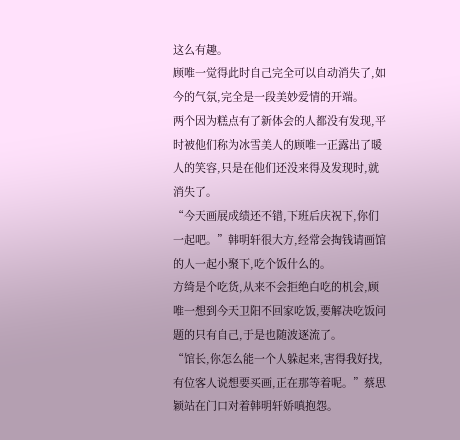这么有趣。
顾唯一觉得此时自己完全可以自动消失了,如今的气氛,完全是一段美妙爱情的开端。
两个因为糕点有了新体会的人都没有发现,平时被他们称为冰雪美人的顾唯一正露出了暖人的笑容,只是在他们还没来得及发现时,就消失了。
“今天画展成绩还不错,下班后庆祝下,你们一起吧。”韩明轩很大方,经常会掏钱请画馆的人一起小聚下,吃个饭什么的。
方绮是个吃货,从来不会拒绝白吃的机会,顾唯一想到今天卫阳不回家吃饭,要解决吃饭问题的只有自己,于是也随波逐流了。
“馆长,你怎么能一个人躲起来,害得我好找,有位客人说想要买画,正在那等着呢。”蔡思颖站在门口对着韩明轩娇嗔抱怨。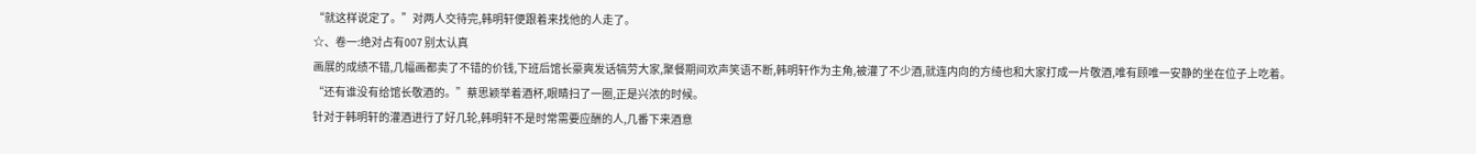“就这样说定了。”对两人交待完,韩明轩便跟着来找他的人走了。
☆、卷一:绝对占有007 别太认真
画展的成绩不错,几幅画都卖了不错的价钱,下班后馆长豪爽发话犒劳大家,聚餐期间欢声笑语不断,韩明轩作为主角,被灌了不少酒,就连内向的方绮也和大家打成一片敬酒,唯有顾唯一安静的坐在位子上吃着。
“还有谁没有给馆长敬酒的。”蔡思颖举着酒杯,眼睛扫了一圈,正是兴浓的时候。
针对于韩明轩的灌酒进行了好几轮,韩明轩不是时常需要应酬的人,几番下来酒意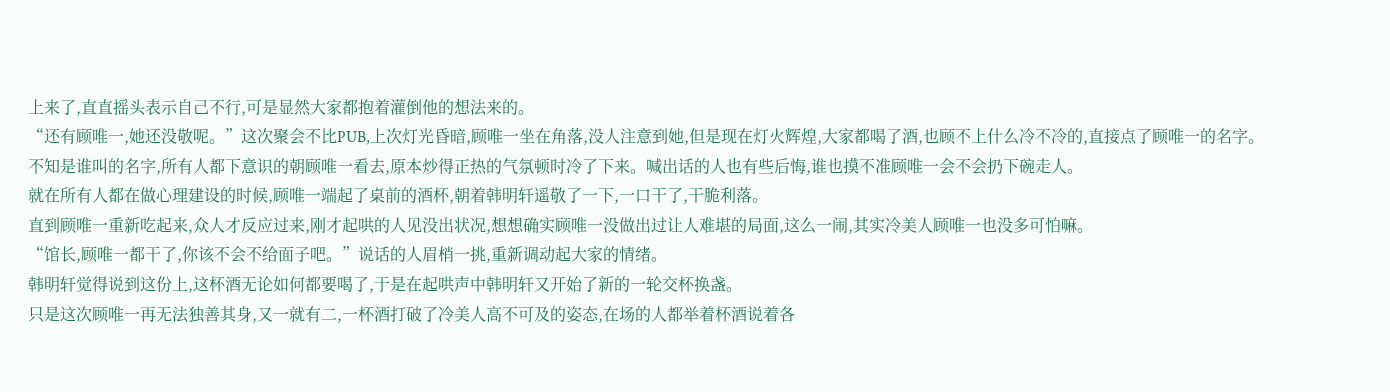上来了,直直摇头表示自己不行,可是显然大家都抱着灌倒他的想法来的。
“还有顾唯一,她还没敬呢。”这次聚会不比PUB,上次灯光昏暗,顾唯一坐在角落,没人注意到她,但是现在灯火辉煌,大家都喝了酒,也顾不上什么冷不冷的,直接点了顾唯一的名字。
不知是谁叫的名字,所有人都下意识的朝顾唯一看去,原本炒得正热的气氛顿时冷了下来。喊出话的人也有些后悔,谁也摸不准顾唯一会不会扔下碗走人。
就在所有人都在做心理建设的时候,顾唯一端起了桌前的酒杯,朝着韩明轩遥敬了一下,一口干了,干脆利落。
直到顾唯一重新吃起来,众人才反应过来,刚才起哄的人见没出状况,想想确实顾唯一没做出过让人难堪的局面,这么一闹,其实冷美人顾唯一也没多可怕嘛。
“馆长,顾唯一都干了,你该不会不给面子吧。”说话的人眉梢一挑,重新调动起大家的情绪。
韩明轩觉得说到这份上,这杯酒无论如何都要喝了,于是在起哄声中韩明轩又开始了新的一轮交杯换盏。
只是这次顾唯一再无法独善其身,又一就有二,一杯酒打破了冷美人高不可及的姿态,在场的人都举着杯酒说着各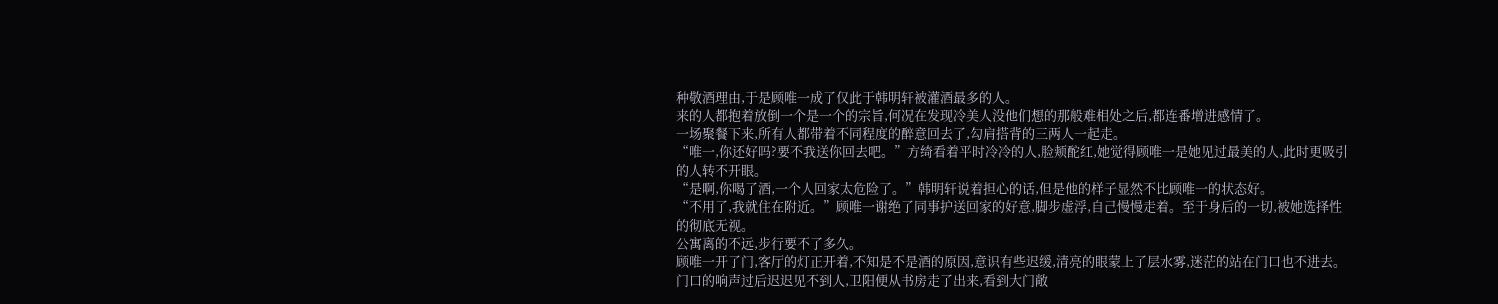种敬酒理由,于是顾唯一成了仅此于韩明轩被灌酒最多的人。
来的人都抱着放倒一个是一个的宗旨,何况在发现冷美人没他们想的那般难相处之后,都连番增进感情了。
一场聚餐下来,所有人都带着不同程度的醉意回去了,勾肩搭背的三两人一起走。
“唯一,你还好吗?要不我送你回去吧。”方绮看着平时冷冷的人,脸颊酡红,她觉得顾唯一是她见过最美的人,此时更吸引的人转不开眼。
“是啊,你喝了酒,一个人回家太危险了。”韩明轩说着担心的话,但是他的样子显然不比顾唯一的状态好。
“不用了,我就住在附近。”顾唯一谢绝了同事护送回家的好意,脚步虚浮,自己慢慢走着。至于身后的一切,被她选择性的彻底无视。
公寓离的不远,步行要不了多久。
顾唯一开了门,客厅的灯正开着,不知是不是酒的原因,意识有些迟缓,清亮的眼蒙上了层水雾,迷茫的站在门口也不进去。
门口的响声过后迟迟见不到人,卫阳便从书房走了出来,看到大门敞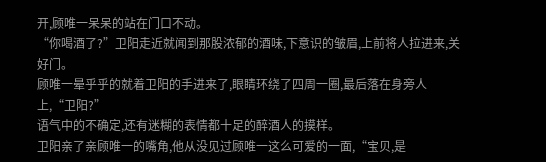开,顾唯一呆呆的站在门口不动。
“你喝酒了?”卫阳走近就闻到那股浓郁的酒味,下意识的皱眉,上前将人拉进来,关好门。
顾唯一晕乎乎的就着卫阳的手进来了,眼睛环绕了四周一圈,最后落在身旁人上,“卫阳?”
语气中的不确定,还有迷糊的表情都十足的醉酒人的摸样。
卫阳亲了亲顾唯一的嘴角,他从没见过顾唯一这么可爱的一面,“宝贝,是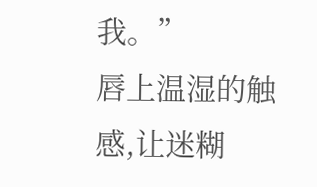我。”
唇上温湿的触感,让迷糊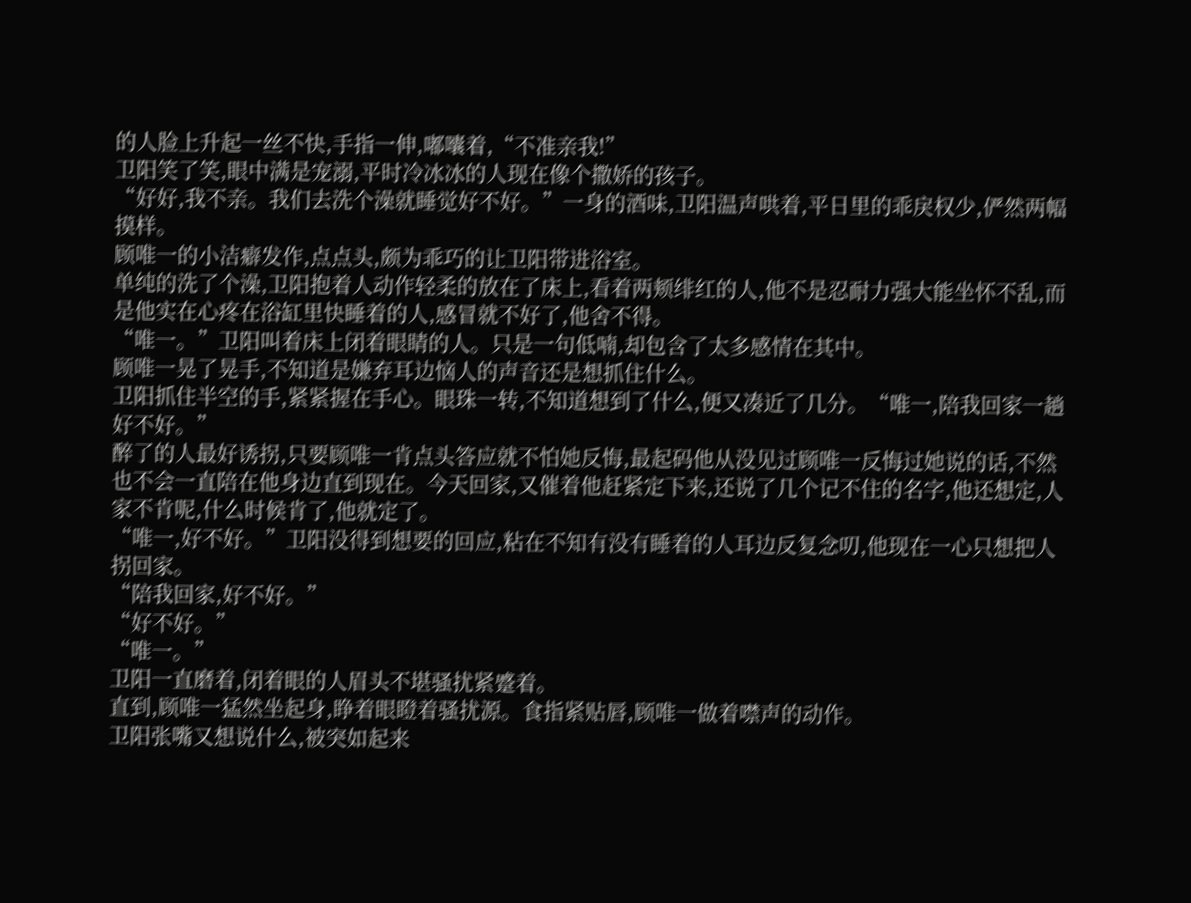的人脸上升起一丝不快,手指一伸,嘟囔着,“不准亲我!”
卫阳笑了笑,眼中满是宠溺,平时冷冰冰的人现在像个撒娇的孩子。
“好好,我不亲。我们去洗个澡就睡觉好不好。”一身的酒味,卫阳温声哄着,平日里的乖戾权少,俨然两幅摸样。
顾唯一的小洁癖发作,点点头,颇为乖巧的让卫阳带进浴室。
单纯的洗了个澡,卫阳抱着人动作轻柔的放在了床上,看着两颊绯红的人,他不是忍耐力强大能坐怀不乱,而是他实在心疼在浴缸里快睡着的人,感冒就不好了,他舍不得。
“唯一。”卫阳叫着床上闭着眼睛的人。只是一句低喃,却包含了太多感情在其中。
顾唯一晃了晃手,不知道是嫌弃耳边恼人的声音还是想抓住什么。
卫阳抓住半空的手,紧紧握在手心。眼珠一转,不知道想到了什么,便又凑近了几分。“唯一,陪我回家一趟好不好。”
醉了的人最好诱拐,只要顾唯一肯点头答应就不怕她反悔,最起码他从没见过顾唯一反悔过她说的话,不然也不会一直陪在他身边直到现在。今天回家,又催着他赶紧定下来,还说了几个记不住的名字,他还想定,人家不肯呢,什么时候肯了,他就定了。
“唯一,好不好。”卫阳没得到想要的回应,粘在不知有没有睡着的人耳边反复念叨,他现在一心只想把人拐回家。
“陪我回家,好不好。”
“好不好。”
“唯一。”
卫阳一直磨着,闭着眼的人眉头不堪骚扰紧蹙着。
直到,顾唯一猛然坐起身,睁着眼瞪着骚扰源。食指紧贴唇,顾唯一做着噤声的动作。
卫阳张嘴又想说什么,被突如起来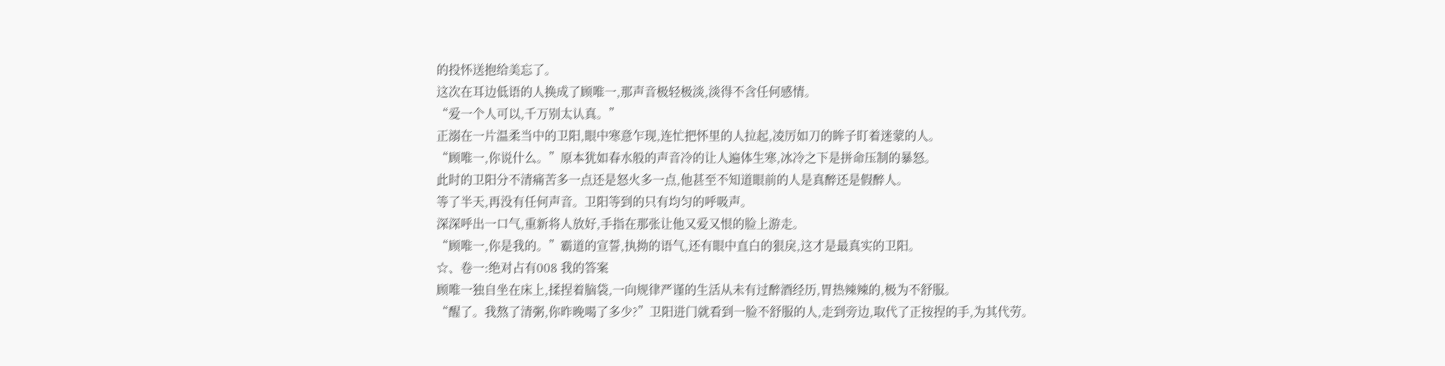的投怀送抱给美忘了。
这次在耳边低语的人换成了顾唯一,那声音极轻极淡,淡得不含任何感情。
“爱一个人可以,千万别太认真。”
正溺在一片温柔当中的卫阳,眼中寒意乍现,连忙把怀里的人拉起,凌厉如刀的眸子盯着迷蒙的人。
“顾唯一,你说什么。”原本犹如春水般的声音冷的让人遍体生寒,冰冷之下是拼命压制的暴怒。
此时的卫阳分不清痛苦多一点还是怒火多一点,他甚至不知道眼前的人是真醉还是假醉人。
等了半天,再没有任何声音。卫阳等到的只有均匀的呼吸声。
深深呼出一口气,重新将人放好,手指在那张让他又爱又恨的脸上游走。
“顾唯一,你是我的。”霸道的宣誓,执拗的语气,还有眼中直白的狠戾,这才是最真实的卫阳。
☆、卷一:绝对占有008 我的答案
顾唯一独自坐在床上,揉捏着脑袋,一向规律严谨的生活从未有过醉酒经历,胃热辣辣的,极为不舒服。
“醒了。我熬了清粥,你昨晚喝了多少?”卫阳进门就看到一脸不舒服的人,走到旁边,取代了正按捏的手,为其代劳。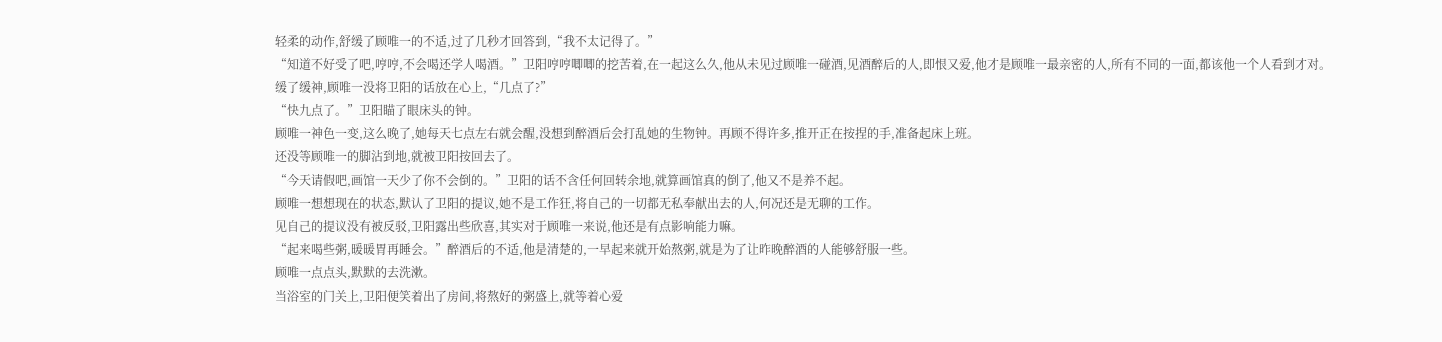轻柔的动作,舒缓了顾唯一的不适,过了几秒才回答到,“我不太记得了。”
“知道不好受了吧,哼哼,不会喝还学人喝酒。”卫阳哼哼唧唧的挖苦着,在一起这么久,他从未见过顾唯一碰酒,见酒醉后的人,即恨又爱,他才是顾唯一最亲密的人,所有不同的一面,都该他一个人看到才对。
缓了缓神,顾唯一没将卫阳的话放在心上,“几点了?”
“快九点了。”卫阳瞄了眼床头的钟。
顾唯一神色一变,这么晚了,她每天七点左右就会醒,没想到醉酒后会打乱她的生物钟。再顾不得许多,推开正在按捏的手,准备起床上班。
还没等顾唯一的脚沾到地,就被卫阳按回去了。
“今天请假吧,画馆一天少了你不会倒的。”卫阳的话不含任何回转余地,就算画馆真的倒了,他又不是养不起。
顾唯一想想现在的状态,默认了卫阳的提议,她不是工作狂,将自己的一切都无私奉献出去的人,何况还是无聊的工作。
见自己的提议没有被反驳,卫阳露出些欣喜,其实对于顾唯一来说,他还是有点影响能力嘛。
“起来喝些粥,暖暖胃再睡会。”醉酒后的不适,他是清楚的,一早起来就开始熬粥,就是为了让昨晚醉酒的人能够舒服一些。
顾唯一点点头,默默的去洗漱。
当浴室的门关上,卫阳便笑着出了房间,将熬好的粥盛上,就等着心爱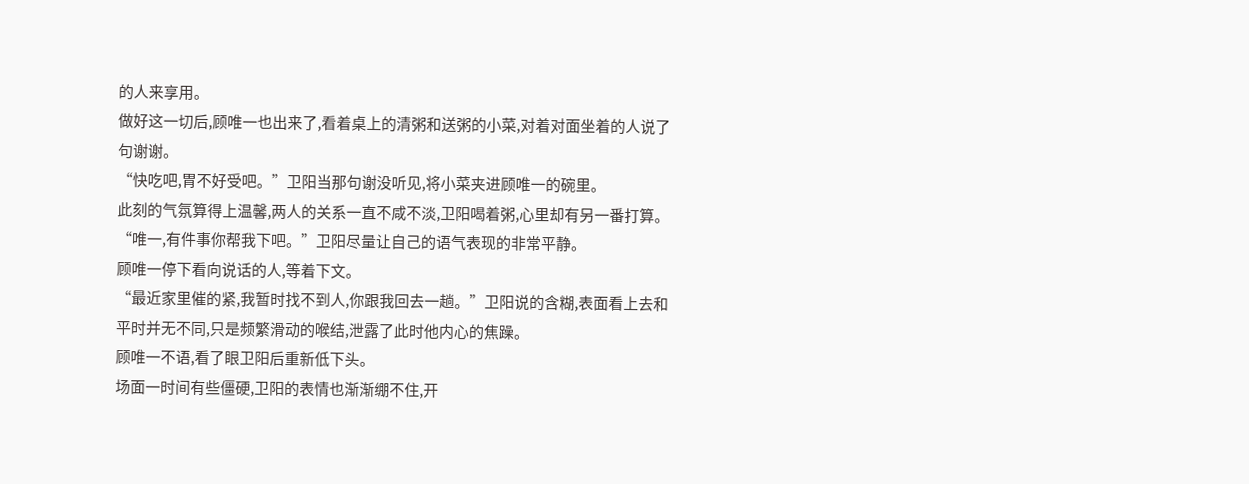的人来享用。
做好这一切后,顾唯一也出来了,看着桌上的清粥和送粥的小菜,对着对面坐着的人说了句谢谢。
“快吃吧,胃不好受吧。”卫阳当那句谢没听见,将小菜夹进顾唯一的碗里。
此刻的气氛算得上温馨,两人的关系一直不咸不淡,卫阳喝着粥,心里却有另一番打算。
“唯一,有件事你帮我下吧。”卫阳尽量让自己的语气表现的非常平静。
顾唯一停下看向说话的人,等着下文。
“最近家里催的紧,我暂时找不到人,你跟我回去一趟。”卫阳说的含糊,表面看上去和平时并无不同,只是频繁滑动的喉结,泄露了此时他内心的焦躁。
顾唯一不语,看了眼卫阳后重新低下头。
场面一时间有些僵硬,卫阳的表情也渐渐绷不住,开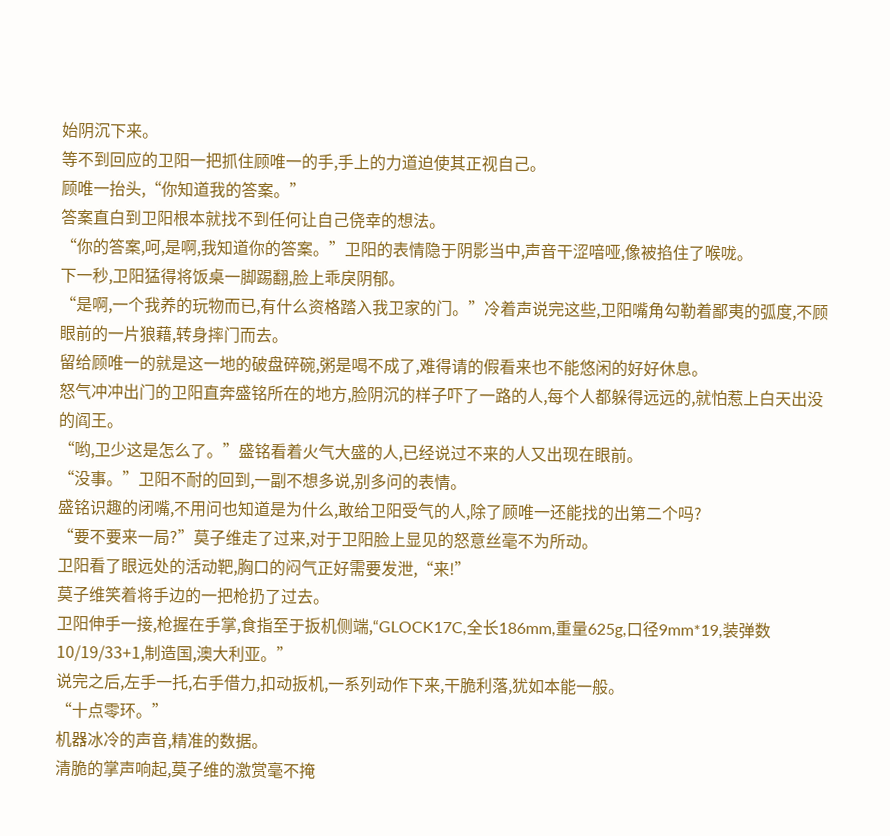始阴沉下来。
等不到回应的卫阳一把抓住顾唯一的手,手上的力道迫使其正视自己。
顾唯一抬头,“你知道我的答案。”
答案直白到卫阳根本就找不到任何让自己侥幸的想法。
“你的答案,呵,是啊,我知道你的答案。”卫阳的表情隐于阴影当中,声音干涩喑哑,像被掐住了喉咙。
下一秒,卫阳猛得将饭桌一脚踢翻,脸上乖戾阴郁。
“是啊,一个我养的玩物而已,有什么资格踏入我卫家的门。”冷着声说完这些,卫阳嘴角勾勒着鄙夷的弧度,不顾眼前的一片狼藉,转身摔门而去。
留给顾唯一的就是这一地的破盘碎碗,粥是喝不成了,难得请的假看来也不能悠闲的好好休息。
怒气冲冲出门的卫阳直奔盛铭所在的地方,脸阴沉的样子吓了一路的人,每个人都躲得远远的,就怕惹上白天出没的阎王。
“哟,卫少这是怎么了。”盛铭看着火气大盛的人,已经说过不来的人又出现在眼前。
“没事。”卫阳不耐的回到,一副不想多说,别多问的表情。
盛铭识趣的闭嘴,不用问也知道是为什么,敢给卫阳受气的人,除了顾唯一还能找的出第二个吗?
“要不要来一局?”莫子维走了过来,对于卫阳脸上显见的怒意丝毫不为所动。
卫阳看了眼远处的活动靶,胸口的闷气正好需要发泄,“来!”
莫子维笑着将手边的一把枪扔了过去。
卫阳伸手一接,枪握在手掌,食指至于扳机侧端,“GLOCK17C,全长186mm,重量625g,口径9mm*19,装弹数10/19/33+1,制造国,澳大利亚。”
说完之后,左手一托,右手借力,扣动扳机,一系列动作下来,干脆利落,犹如本能一般。
“十点零环。”
机器冰冷的声音,精准的数据。
清脆的掌声响起,莫子维的激赏毫不掩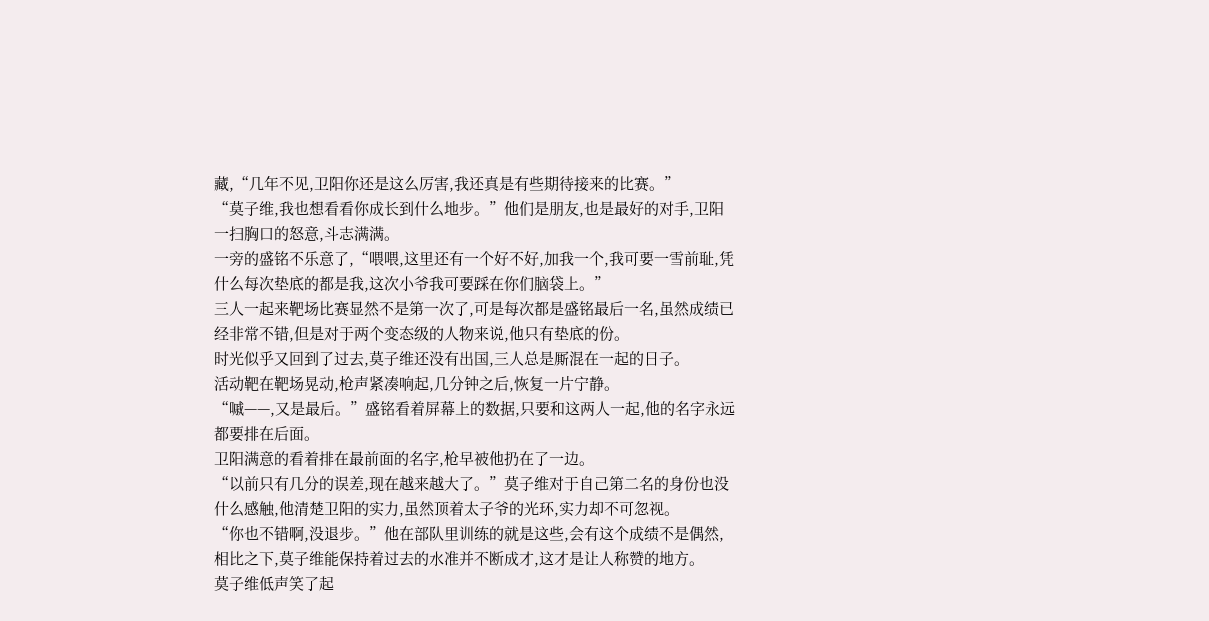藏,“几年不见,卫阳你还是这么厉害,我还真是有些期待接来的比赛。”
“莫子维,我也想看看你成长到什么地步。”他们是朋友,也是最好的对手,卫阳一扫胸口的怒意,斗志满满。
一旁的盛铭不乐意了,“喂喂,这里还有一个好不好,加我一个,我可要一雪前耻,凭什么每次垫底的都是我,这次小爷我可要踩在你们脑袋上。”
三人一起来靶场比赛显然不是第一次了,可是每次都是盛铭最后一名,虽然成绩已经非常不错,但是对于两个变态级的人物来说,他只有垫底的份。
时光似乎又回到了过去,莫子维还没有出国,三人总是厮混在一起的日子。
活动靶在靶场晃动,枪声紧凑响起,几分钟之后,恢复一片宁静。
“嘁——,又是最后。”盛铭看着屏幕上的数据,只要和这两人一起,他的名字永远都要排在后面。
卫阳满意的看着排在最前面的名字,枪早被他扔在了一边。
“以前只有几分的误差,现在越来越大了。”莫子维对于自己第二名的身份也没什么感触,他清楚卫阳的实力,虽然顶着太子爷的光环,实力却不可忽视。
“你也不错啊,没退步。”他在部队里训练的就是这些,会有这个成绩不是偶然,相比之下,莫子维能保持着过去的水准并不断成才,这才是让人称赞的地方。
莫子维低声笑了起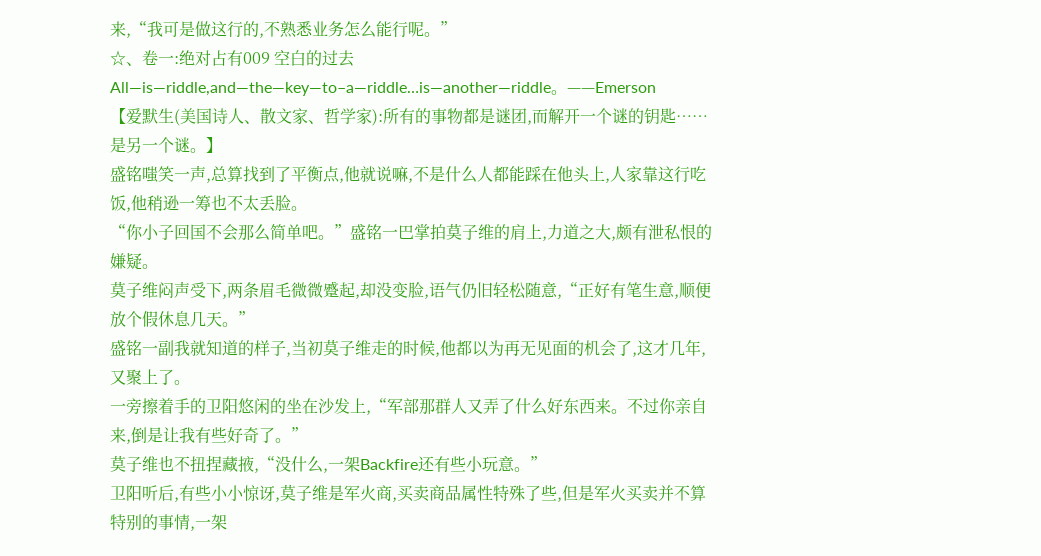来,“我可是做这行的,不熟悉业务怎么能行呢。”
☆、卷一:绝对占有009 空白的过去
All—is—riddle,and—the—key—to–a—riddle…is—another—riddle。——Emerson
【爱默生(美国诗人、散文家、哲学家):所有的事物都是谜团,而解开一个谜的钥匙……是另一个谜。】
盛铭嗤笑一声,总算找到了平衡点,他就说嘛,不是什么人都能踩在他头上,人家靠这行吃饭,他稍逊一筹也不太丢脸。
“你小子回国不会那么简单吧。”盛铭一巴掌拍莫子维的肩上,力道之大,颇有泄私恨的嫌疑。
莫子维闷声受下,两条眉毛微微蹙起,却没变脸,语气仍旧轻松随意,“正好有笔生意,顺便放个假休息几天。”
盛铭一副我就知道的样子,当初莫子维走的时候,他都以为再无见面的机会了,这才几年,又聚上了。
一旁擦着手的卫阳悠闲的坐在沙发上,“军部那群人又弄了什么好东西来。不过你亲自来,倒是让我有些好奇了。”
莫子维也不扭捏藏掖,“没什么,一架Backfire还有些小玩意。”
卫阳听后,有些小小惊讶,莫子维是军火商,买卖商品属性特殊了些,但是军火买卖并不算特别的事情,一架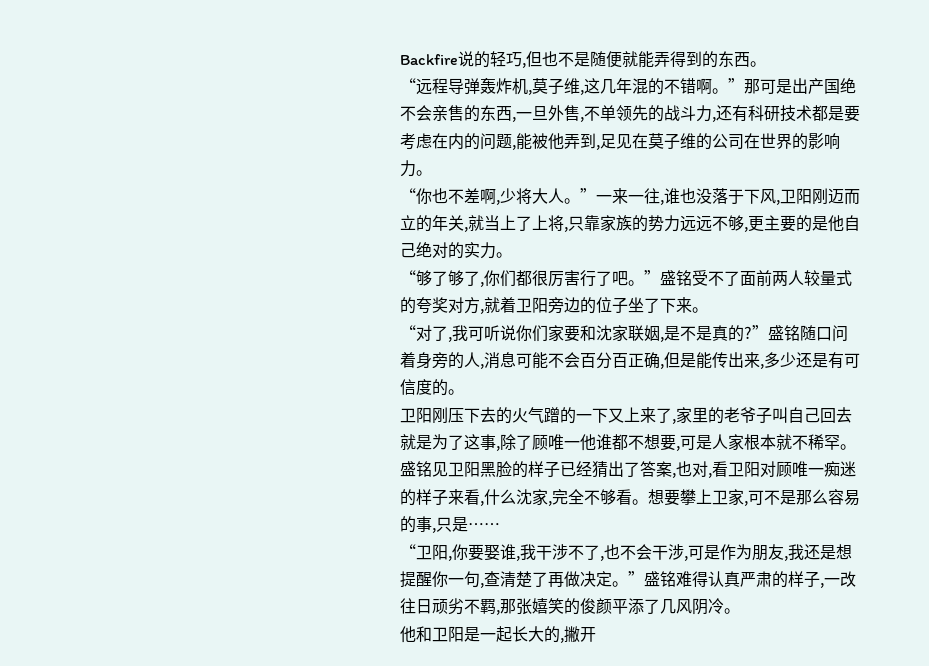Backfire说的轻巧,但也不是随便就能弄得到的东西。
“远程导弹轰炸机,莫子维,这几年混的不错啊。”那可是出产国绝不会亲售的东西,一旦外售,不单领先的战斗力,还有科研技术都是要考虑在内的问题,能被他弄到,足见在莫子维的公司在世界的影响力。
“你也不差啊,少将大人。”一来一往,谁也没落于下风,卫阳刚迈而立的年关,就当上了上将,只靠家族的势力远远不够,更主要的是他自己绝对的实力。
“够了够了,你们都很厉害行了吧。”盛铭受不了面前两人较量式的夸奖对方,就着卫阳旁边的位子坐了下来。
“对了,我可听说你们家要和沈家联姻,是不是真的?”盛铭随口问着身旁的人,消息可能不会百分百正确,但是能传出来,多少还是有可信度的。
卫阳刚压下去的火气蹭的一下又上来了,家里的老爷子叫自己回去就是为了这事,除了顾唯一他谁都不想要,可是人家根本就不稀罕。
盛铭见卫阳黑脸的样子已经猜出了答案,也对,看卫阳对顾唯一痴迷的样子来看,什么沈家,完全不够看。想要攀上卫家,可不是那么容易的事,只是……
“卫阳,你要娶谁,我干涉不了,也不会干涉,可是作为朋友,我还是想提醒你一句,查清楚了再做决定。”盛铭难得认真严肃的样子,一改往日顽劣不羁,那张嬉笑的俊颜平添了几风阴冷。
他和卫阳是一起长大的,撇开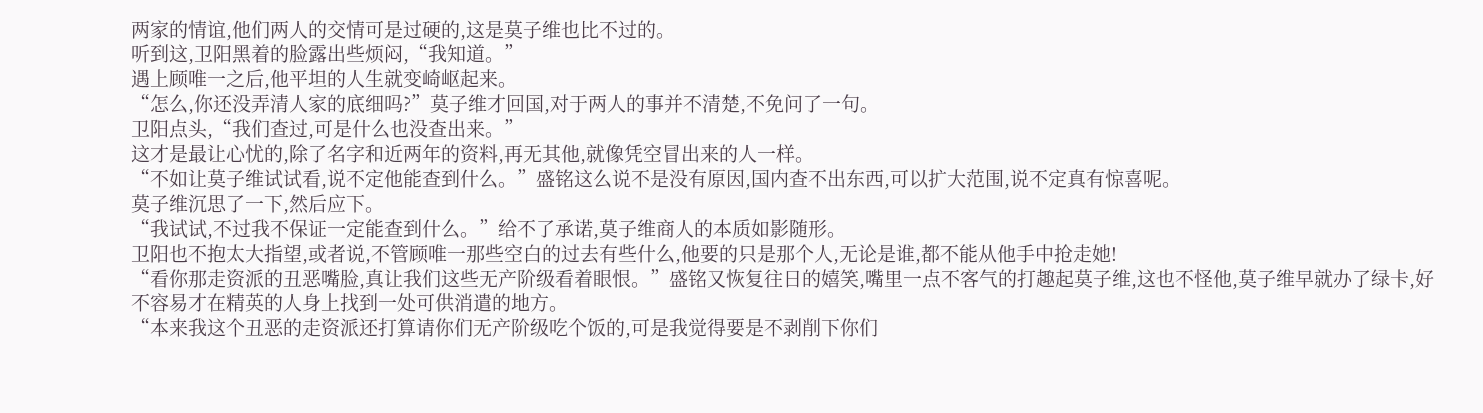两家的情谊,他们两人的交情可是过硬的,这是莫子维也比不过的。
听到这,卫阳黑着的脸露出些烦闷,“我知道。”
遇上顾唯一之后,他平坦的人生就变崎岖起来。
“怎么,你还没弄清人家的底细吗?”莫子维才回国,对于两人的事并不清楚,不免问了一句。
卫阳点头,“我们查过,可是什么也没查出来。”
这才是最让心忧的,除了名字和近两年的资料,再无其他,就像凭空冒出来的人一样。
“不如让莫子维试试看,说不定他能查到什么。”盛铭这么说不是没有原因,国内查不出东西,可以扩大范围,说不定真有惊喜呢。
莫子维沉思了一下,然后应下。
“我试试,不过我不保证一定能查到什么。”给不了承诺,莫子维商人的本质如影随形。
卫阳也不抱太大指望,或者说,不管顾唯一那些空白的过去有些什么,他要的只是那个人,无论是谁,都不能从他手中抢走她!
“看你那走资派的丑恶嘴脸,真让我们这些无产阶级看着眼恨。”盛铭又恢复往日的嬉笑,嘴里一点不客气的打趣起莫子维,这也不怪他,莫子维早就办了绿卡,好不容易才在精英的人身上找到一处可供消遣的地方。
“本来我这个丑恶的走资派还打算请你们无产阶级吃个饭的,可是我觉得要是不剥削下你们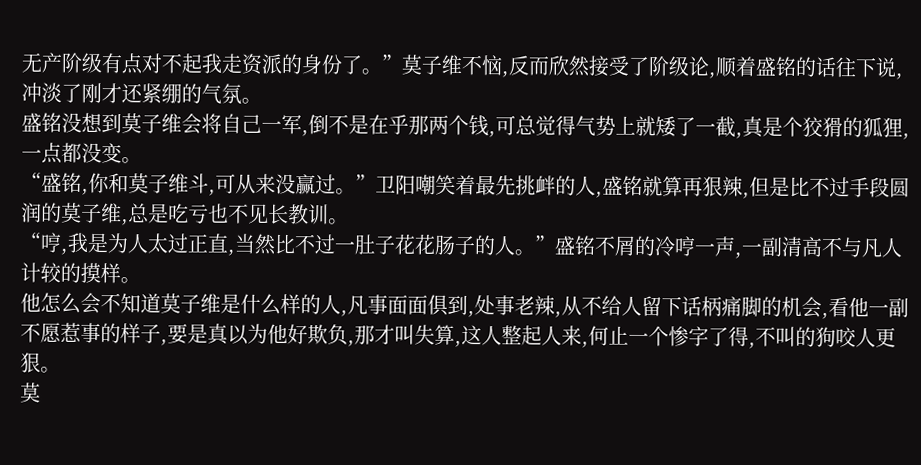无产阶级有点对不起我走资派的身份了。”莫子维不恼,反而欣然接受了阶级论,顺着盛铭的话往下说,冲淡了刚才还紧绷的气氛。
盛铭没想到莫子维会将自己一军,倒不是在乎那两个钱,可总觉得气势上就矮了一截,真是个狡猾的狐狸,一点都没变。
“盛铭,你和莫子维斗,可从来没赢过。”卫阳嘲笑着最先挑衅的人,盛铭就算再狠辣,但是比不过手段圆润的莫子维,总是吃亏也不见长教训。
“哼,我是为人太过正直,当然比不过一肚子花花肠子的人。”盛铭不屑的冷哼一声,一副清高不与凡人计较的摸样。
他怎么会不知道莫子维是什么样的人,凡事面面俱到,处事老辣,从不给人留下话柄痛脚的机会,看他一副不愿惹事的样子,要是真以为他好欺负,那才叫失算,这人整起人来,何止一个惨字了得,不叫的狗咬人更狠。
莫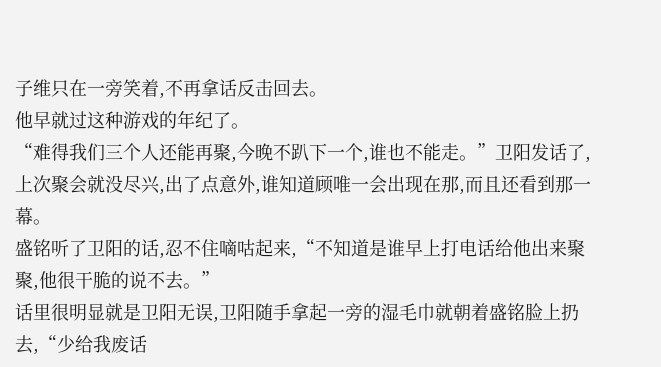子维只在一旁笑着,不再拿话反击回去。
他早就过这种游戏的年纪了。
“难得我们三个人还能再聚,今晚不趴下一个,谁也不能走。”卫阳发话了,上次聚会就没尽兴,出了点意外,谁知道顾唯一会出现在那,而且还看到那一幕。
盛铭听了卫阳的话,忍不住嘀咕起来,“不知道是谁早上打电话给他出来聚聚,他很干脆的说不去。”
话里很明显就是卫阳无误,卫阳随手拿起一旁的湿毛巾就朝着盛铭脸上扔去,“少给我废话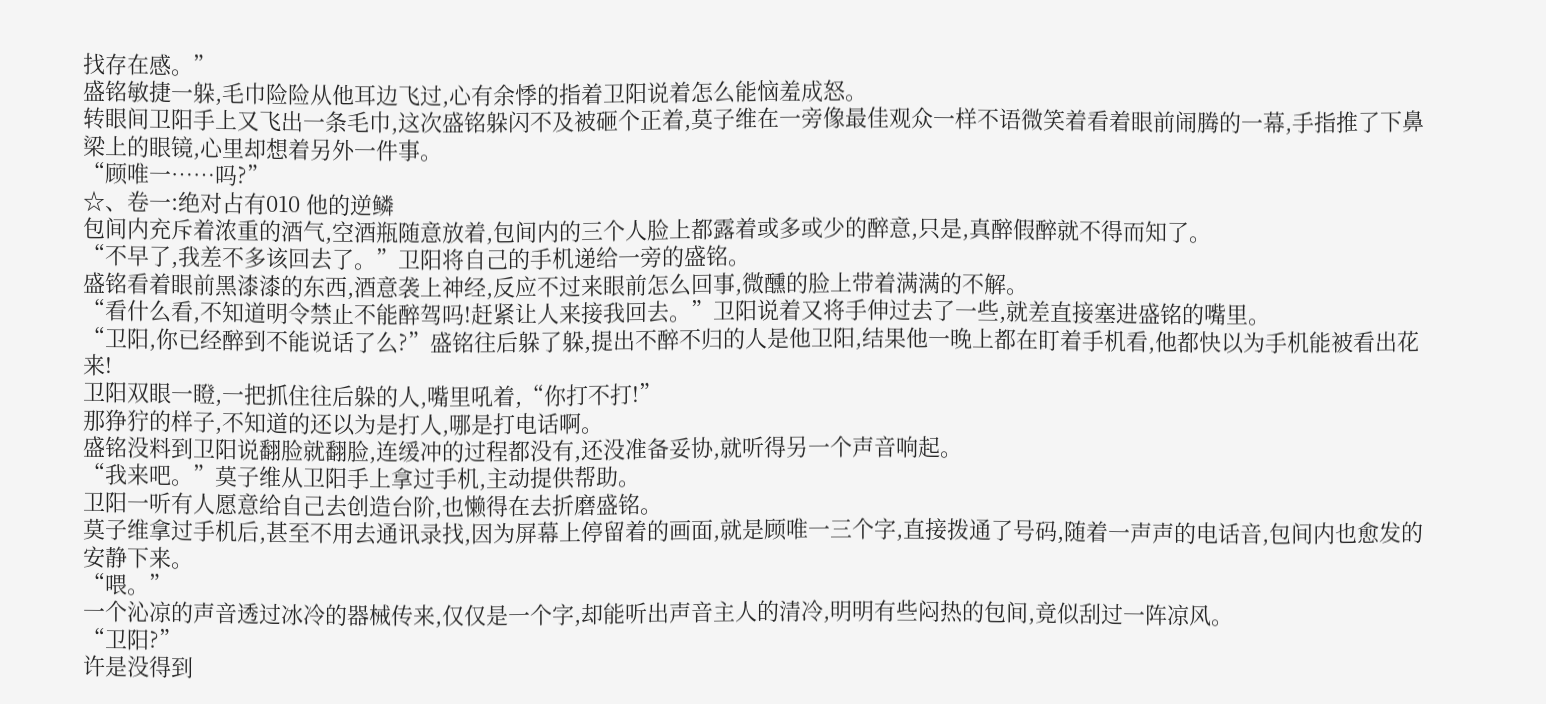找存在感。”
盛铭敏捷一躲,毛巾险险从他耳边飞过,心有余悸的指着卫阳说着怎么能恼羞成怒。
转眼间卫阳手上又飞出一条毛巾,这次盛铭躲闪不及被砸个正着,莫子维在一旁像最佳观众一样不语微笑着看着眼前闹腾的一幕,手指推了下鼻梁上的眼镜,心里却想着另外一件事。
“顾唯一……吗?”
☆、卷一:绝对占有010 他的逆鳞
包间内充斥着浓重的酒气,空酒瓶随意放着,包间内的三个人脸上都露着或多或少的醉意,只是,真醉假醉就不得而知了。
“不早了,我差不多该回去了。”卫阳将自己的手机递给一旁的盛铭。
盛铭看着眼前黑漆漆的东西,酒意袭上神经,反应不过来眼前怎么回事,微醺的脸上带着满满的不解。
“看什么看,不知道明令禁止不能醉驾吗!赶紧让人来接我回去。”卫阳说着又将手伸过去了一些,就差直接塞进盛铭的嘴里。
“卫阳,你已经醉到不能说话了么?”盛铭往后躲了躲,提出不醉不归的人是他卫阳,结果他一晚上都在盯着手机看,他都快以为手机能被看出花来!
卫阳双眼一瞪,一把抓住往后躲的人,嘴里吼着,“你打不打!”
那狰狞的样子,不知道的还以为是打人,哪是打电话啊。
盛铭没料到卫阳说翻脸就翻脸,连缓冲的过程都没有,还没准备妥协,就听得另一个声音响起。
“我来吧。”莫子维从卫阳手上拿过手机,主动提供帮助。
卫阳一听有人愿意给自己去创造台阶,也懒得在去折磨盛铭。
莫子维拿过手机后,甚至不用去通讯录找,因为屏幕上停留着的画面,就是顾唯一三个字,直接拨通了号码,随着一声声的电话音,包间内也愈发的安静下来。
“喂。”
一个沁凉的声音透过冰冷的器械传来,仅仅是一个字,却能听出声音主人的清冷,明明有些闷热的包间,竟似刮过一阵凉风。
“卫阳?”
许是没得到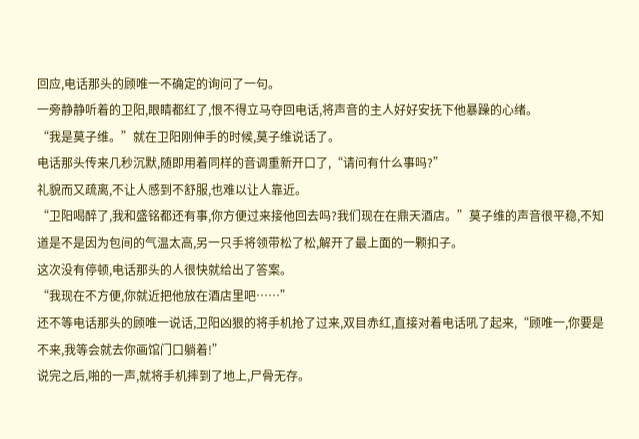回应,电话那头的顾唯一不确定的询问了一句。
一旁静静听着的卫阳,眼睛都红了,恨不得立马夺回电话,将声音的主人好好安抚下他暴躁的心绪。
“我是莫子维。”就在卫阳刚伸手的时候,莫子维说话了。
电话那头传来几秒沉默,随即用着同样的音调重新开口了,“请问有什么事吗?”
礼貌而又疏离,不让人感到不舒服,也难以让人靠近。
“卫阳喝醉了,我和盛铭都还有事,你方便过来接他回去吗?我们现在在鼎天酒店。”莫子维的声音很平稳,不知道是不是因为包间的气温太高,另一只手将领带松了松,解开了最上面的一颗扣子。
这次没有停顿,电话那头的人很快就给出了答案。
“我现在不方便,你就近把他放在酒店里吧……”
还不等电话那头的顾唯一说话,卫阳凶狠的将手机抢了过来,双目赤红,直接对着电话吼了起来,“顾唯一,你要是不来,我等会就去你画馆门口躺着!”
说完之后,啪的一声,就将手机摔到了地上,尸骨无存。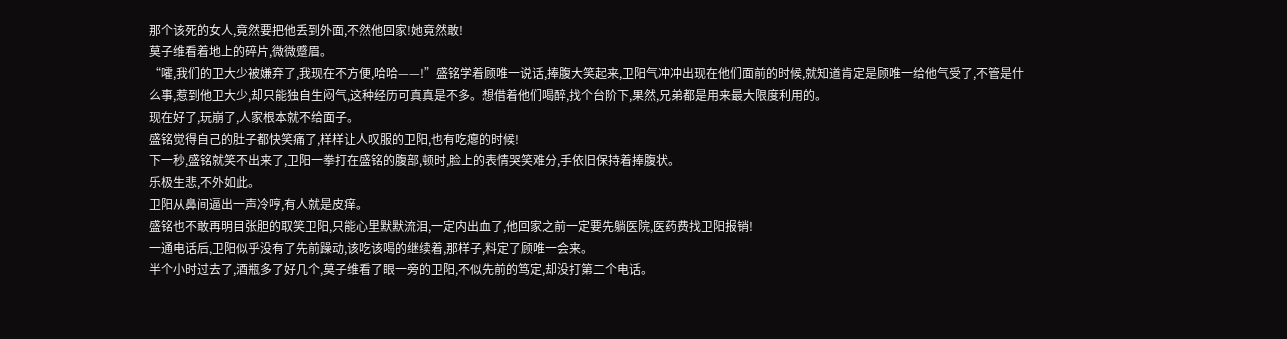那个该死的女人,竟然要把他丢到外面,不然他回家!她竟然敢!
莫子维看着地上的碎片,微微蹙眉。
“嚯,我们的卫大少被嫌弃了,我现在不方便,哈哈——!”盛铭学着顾唯一说话,捧腹大笑起来,卫阳气冲冲出现在他们面前的时候,就知道肯定是顾唯一给他气受了,不管是什么事,惹到他卫大少,却只能独自生闷气,这种经历可真真是不多。想借着他们喝醉,找个台阶下,果然,兄弟都是用来最大限度利用的。
现在好了,玩崩了,人家根本就不给面子。
盛铭觉得自己的肚子都快笑痛了,样样让人叹服的卫阳,也有吃瘪的时候!
下一秒,盛铭就笑不出来了,卫阳一拳打在盛铭的腹部,顿时,脸上的表情哭笑难分,手依旧保持着捧腹状。
乐极生悲,不外如此。
卫阳从鼻间逼出一声冷哼,有人就是皮痒。
盛铭也不敢再明目张胆的取笑卫阳,只能心里默默流泪,一定内出血了,他回家之前一定要先躺医院,医药费找卫阳报销!
一通电话后,卫阳似乎没有了先前躁动,该吃该喝的继续着,那样子,料定了顾唯一会来。
半个小时过去了,酒瓶多了好几个,莫子维看了眼一旁的卫阳,不似先前的笃定,却没打第二个电话。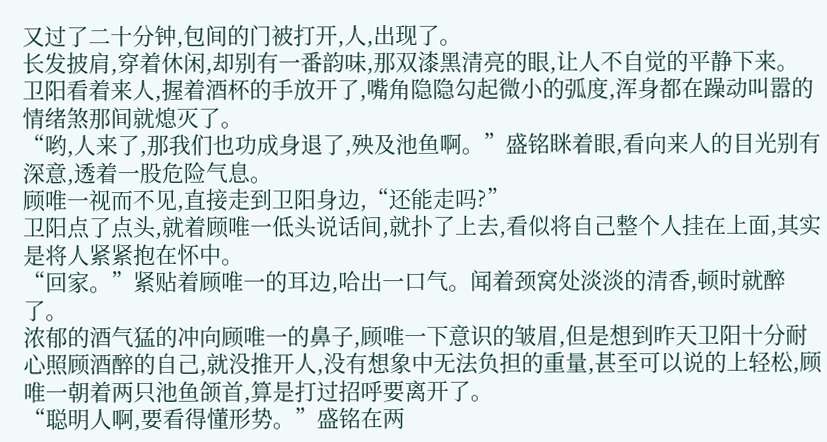又过了二十分钟,包间的门被打开,人,出现了。
长发披肩,穿着休闲,却别有一番韵味,那双漆黑清亮的眼,让人不自觉的平静下来。
卫阳看着来人,握着酒杯的手放开了,嘴角隐隐勾起微小的弧度,浑身都在躁动叫嚣的情绪煞那间就熄灭了。
“哟,人来了,那我们也功成身退了,殃及池鱼啊。”盛铭眯着眼,看向来人的目光别有深意,透着一股危险气息。
顾唯一视而不见,直接走到卫阳身边,“还能走吗?”
卫阳点了点头,就着顾唯一低头说话间,就扑了上去,看似将自己整个人挂在上面,其实是将人紧紧抱在怀中。
“回家。”紧贴着顾唯一的耳边,哈出一口气。闻着颈窝处淡淡的清香,顿时就醉了。
浓郁的酒气猛的冲向顾唯一的鼻子,顾唯一下意识的皱眉,但是想到昨天卫阳十分耐心照顾酒醉的自己,就没推开人,没有想象中无法负担的重量,甚至可以说的上轻松,顾唯一朝着两只池鱼颌首,算是打过招呼要离开了。
“聪明人啊,要看得懂形势。”盛铭在两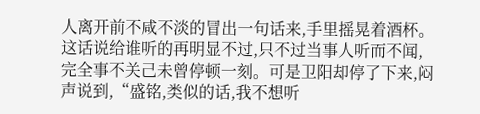人离开前不咸不淡的冒出一句话来,手里摇晃着酒杯。
这话说给谁听的再明显不过,只不过当事人听而不闻,完全事不关己未曾停顿一刻。可是卫阳却停了下来,闷声说到,“盛铭,类似的话,我不想听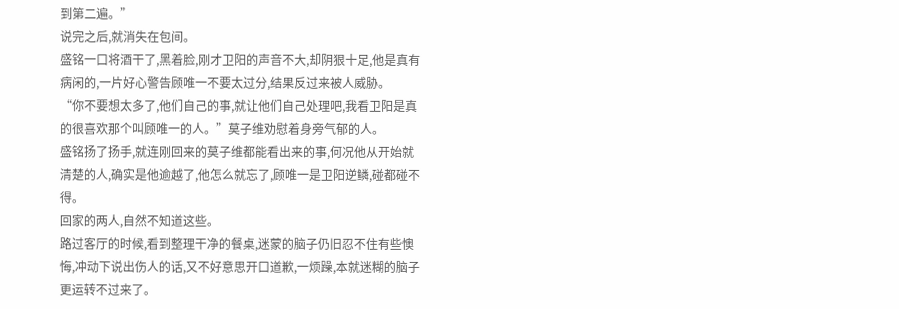到第二遍。”
说完之后,就消失在包间。
盛铭一口将酒干了,黑着脸,刚才卫阳的声音不大,却阴狠十足,他是真有病闲的,一片好心警告顾唯一不要太过分,结果反过来被人威胁。
“你不要想太多了,他们自己的事,就让他们自己处理吧,我看卫阳是真的很喜欢那个叫顾唯一的人。”莫子维劝慰着身旁气郁的人。
盛铭扬了扬手,就连刚回来的莫子维都能看出来的事,何况他从开始就清楚的人,确实是他逾越了,他怎么就忘了,顾唯一是卫阳逆鳞,碰都碰不得。
回家的两人,自然不知道这些。
路过客厅的时候,看到整理干净的餐桌,迷蒙的脑子仍旧忍不住有些懊悔,冲动下说出伤人的话,又不好意思开口道歉,一烦躁,本就迷糊的脑子更运转不过来了。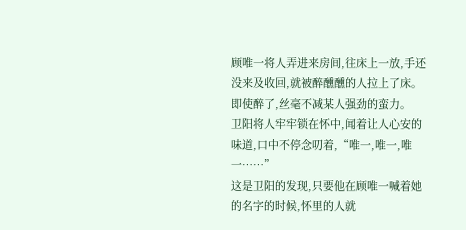顾唯一将人弄进来房间,往床上一放,手还没来及收回,就被醉醺醺的人拉上了床。
即使醉了,丝毫不减某人强劲的蛮力。
卫阳将人牢牢锁在怀中,闻着让人心安的味道,口中不停念叨着,“唯一,唯一,唯一……”
这是卫阳的发现,只要他在顾唯一喊着她的名字的时候,怀里的人就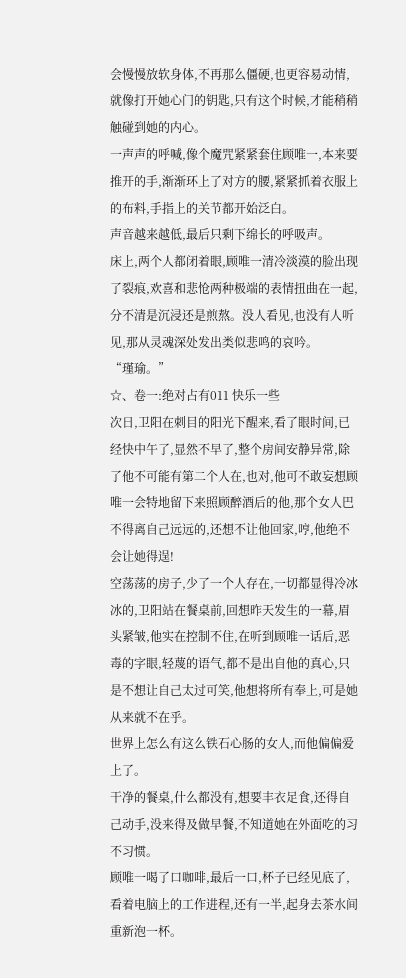会慢慢放软身体,不再那么僵硬,也更容易动情,就像打开她心门的钥匙,只有这个时候,才能稍稍触碰到她的内心。
一声声的呼喊,像个魔咒紧紧套住顾唯一,本来要推开的手,渐渐环上了对方的腰,紧紧抓着衣服上的布料,手指上的关节都开始泛白。
声音越来越低,最后只剩下绵长的呼吸声。
床上,两个人都闭着眼,顾唯一清冷淡漠的脸出现了裂痕,欢喜和悲怆两种极端的表情扭曲在一起,分不清是沉浸还是煎熬。没人看见,也没有人听见,那从灵魂深处发出类似悲鸣的哀吟。
“瑾瑜。”
☆、卷一:绝对占有011 快乐一些
次日,卫阳在刺目的阳光下醒来,看了眼时间,已经快中午了,显然不早了,整个房间安静异常,除了他不可能有第二个人在,也对,他可不敢妄想顾唯一会特地留下来照顾醉酒后的他,那个女人巴不得离自己远远的,还想不让他回家,哼,他绝不会让她得逞!
空荡荡的房子,少了一个人存在,一切都显得冷冰冰的,卫阳站在餐桌前,回想昨天发生的一幕,眉头紧皱,他实在控制不住,在听到顾唯一话后,恶毒的字眼,轻蔑的语气,都不是出自他的真心,只是不想让自己太过可笑,他想将所有奉上,可是她从来就不在乎。
世界上怎么有这么铁石心肠的女人,而他偏偏爱上了。
干净的餐桌,什么都没有,想要丰衣足食,还得自己动手,没来得及做早餐,不知道她在外面吃的习不习惯。
顾唯一喝了口咖啡,最后一口,杯子已经见底了,看着电脑上的工作进程,还有一半,起身去茶水间重新泡一杯。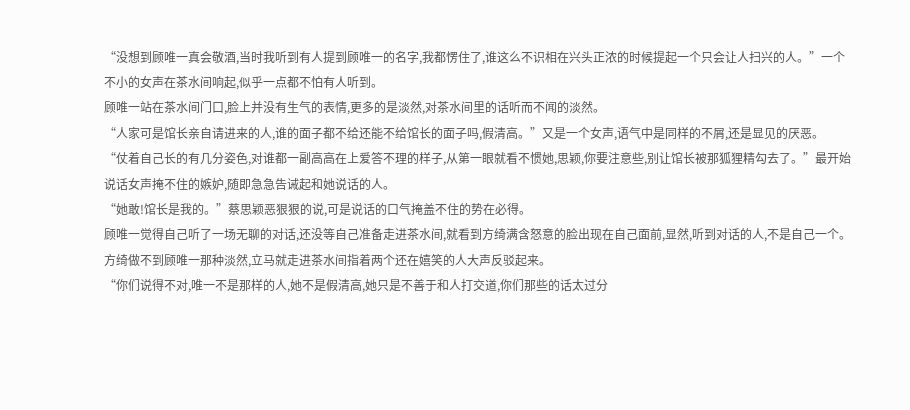“没想到顾唯一真会敬酒,当时我听到有人提到顾唯一的名字,我都愣住了,谁这么不识相在兴头正浓的时候提起一个只会让人扫兴的人。”一个不小的女声在茶水间响起,似乎一点都不怕有人听到。
顾唯一站在茶水间门口,脸上并没有生气的表情,更多的是淡然,对茶水间里的话听而不闻的淡然。
“人家可是馆长亲自请进来的人,谁的面子都不给还能不给馆长的面子吗,假清高。”又是一个女声,语气中是同样的不屑,还是显见的厌恶。
“仗着自己长的有几分姿色,对谁都一副高高在上爱答不理的样子,从第一眼就看不惯她,思颖,你要注意些,别让馆长被那狐狸精勾去了。”最开始说话女声掩不住的嫉妒,随即急急告诫起和她说话的人。
“她敢!馆长是我的。”蔡思颖恶狠狠的说,可是说话的口气掩盖不住的势在必得。
顾唯一觉得自己听了一场无聊的对话,还没等自己准备走进茶水间,就看到方绮满含怒意的脸出现在自己面前,显然,听到对话的人,不是自己一个。
方绮做不到顾唯一那种淡然,立马就走进茶水间指着两个还在嬉笑的人大声反驳起来。
“你们说得不对,唯一不是那样的人,她不是假清高,她只是不善于和人打交道,你们那些的话太过分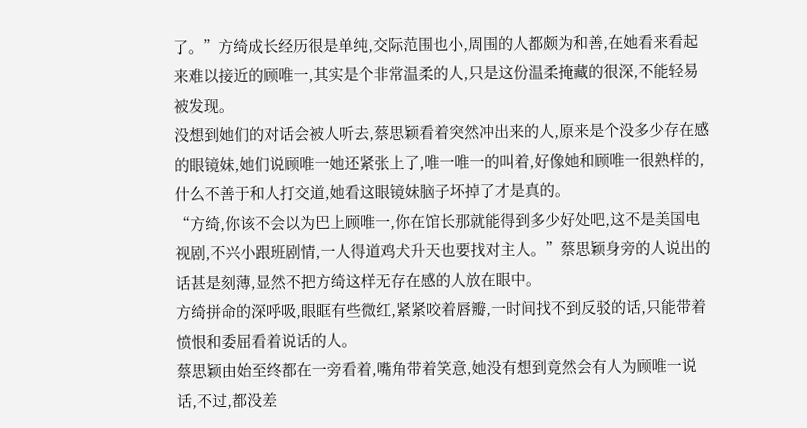了。”方绮成长经历很是单纯,交际范围也小,周围的人都颇为和善,在她看来看起来难以接近的顾唯一,其实是个非常温柔的人,只是这份温柔掩藏的很深,不能轻易被发现。
没想到她们的对话会被人听去,蔡思颖看着突然冲出来的人,原来是个没多少存在感的眼镜妹,她们说顾唯一她还紧张上了,唯一唯一的叫着,好像她和顾唯一很熟样的,什么不善于和人打交道,她看这眼镜妹脑子坏掉了才是真的。
“方绮,你该不会以为巴上顾唯一,你在馆长那就能得到多少好处吧,这不是美国电视剧,不兴小跟班剧情,一人得道鸡犬升天也要找对主人。”蔡思颖身旁的人说出的话甚是刻薄,显然不把方绮这样无存在感的人放在眼中。
方绮拼命的深呼吸,眼眶有些微红,紧紧咬着唇瓣,一时间找不到反驳的话,只能带着愤恨和委屈看着说话的人。
蔡思颖由始至终都在一旁看着,嘴角带着笑意,她没有想到竟然会有人为顾唯一说话,不过,都没差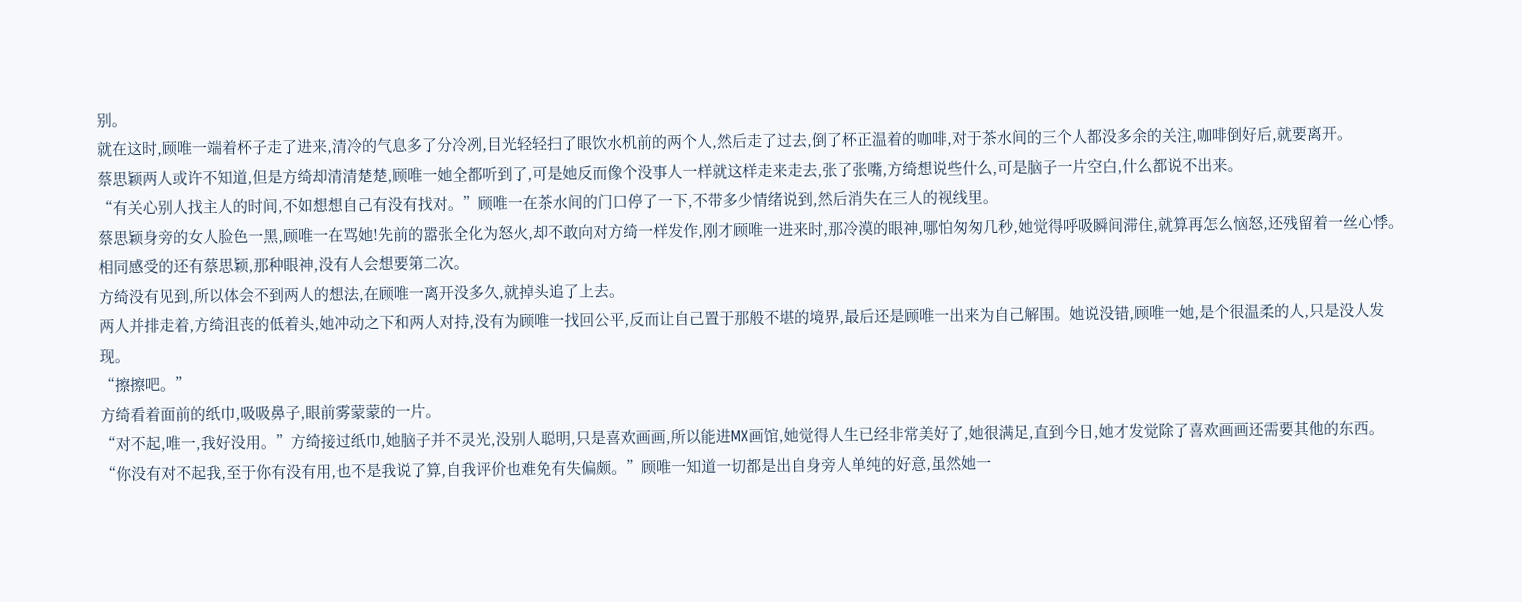别。
就在这时,顾唯一端着杯子走了进来,清冷的气息多了分冷冽,目光轻轻扫了眼饮水机前的两个人,然后走了过去,倒了杯正温着的咖啡,对于茶水间的三个人都没多余的关注,咖啡倒好后,就要离开。
蔡思颖两人或许不知道,但是方绮却清清楚楚,顾唯一她全都听到了,可是她反而像个没事人一样就这样走来走去,张了张嘴,方绮想说些什么,可是脑子一片空白,什么都说不出来。
“有关心别人找主人的时间,不如想想自己有没有找对。”顾唯一在茶水间的门口停了一下,不带多少情绪说到,然后消失在三人的视线里。
蔡思颖身旁的女人脸色一黑,顾唯一在骂她!先前的嚣张全化为怒火,却不敢向对方绮一样发作,刚才顾唯一进来时,那冷漠的眼神,哪怕匆匆几秒,她觉得呼吸瞬间滞住,就算再怎么恼怒,还残留着一丝心悸。
相同感受的还有蔡思颖,那种眼神,没有人会想要第二次。
方绮没有见到,所以体会不到两人的想法,在顾唯一离开没多久,就掉头追了上去。
两人并排走着,方绮沮丧的低着头,她冲动之下和两人对持,没有为顾唯一找回公平,反而让自己置于那般不堪的境界,最后还是顾唯一出来为自己解围。她说没错,顾唯一她,是个很温柔的人,只是没人发现。
“擦擦吧。”
方绮看着面前的纸巾,吸吸鼻子,眼前雾蒙蒙的一片。
“对不起,唯一,我好没用。”方绮接过纸巾,她脑子并不灵光,没别人聪明,只是喜欢画画,所以能进MX画馆,她觉得人生已经非常美好了,她很满足,直到今日,她才发觉除了喜欢画画还需要其他的东西。
“你没有对不起我,至于你有没有用,也不是我说了算,自我评价也难免有失偏颇。”顾唯一知道一切都是出自身旁人单纯的好意,虽然她一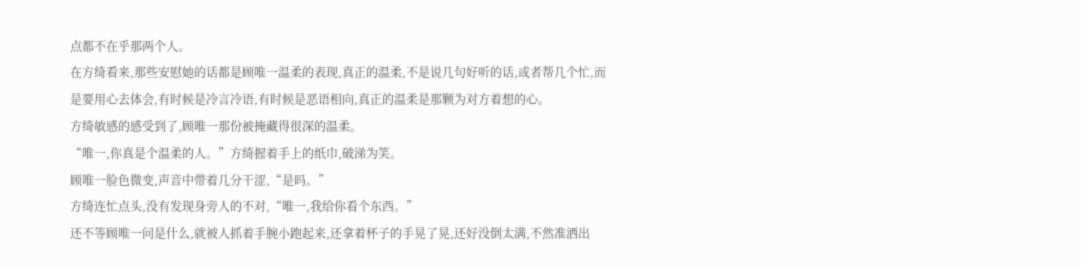点都不在乎那两个人。
在方绮看来,那些安慰她的话都是顾唯一温柔的表现,真正的温柔,不是说几句好听的话,或者帮几个忙,而是要用心去体会,有时候是冷言冷语,有时候是恶语相向,真正的温柔是那颗为对方着想的心。
方绮敏感的感受到了,顾唯一那份被掩藏得很深的温柔。
“唯一,你真是个温柔的人。”方绮握着手上的纸巾,破涕为笑。
顾唯一脸色微变,声音中带着几分干涩,“是吗。”
方绮连忙点头,没有发现身旁人的不对,“唯一,我给你看个东西。”
还不等顾唯一问是什么,就被人抓着手腕小跑起来,还拿着杯子的手晃了晃,还好没倒太满,不然准洒出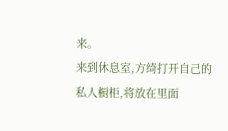来。
来到休息室,方绮打开自己的私人橱柜,将放在里面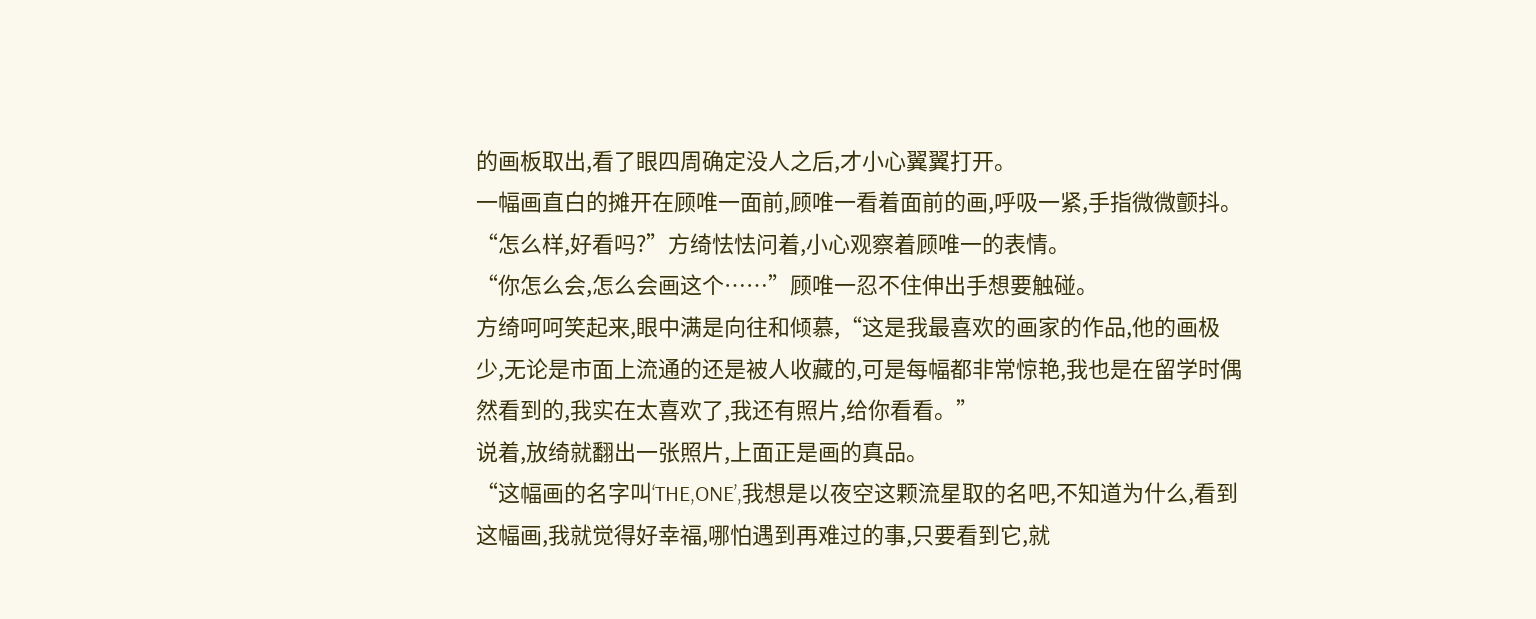的画板取出,看了眼四周确定没人之后,才小心翼翼打开。
一幅画直白的摊开在顾唯一面前,顾唯一看着面前的画,呼吸一紧,手指微微颤抖。
“怎么样,好看吗?”方绮怯怯问着,小心观察着顾唯一的表情。
“你怎么会,怎么会画这个……”顾唯一忍不住伸出手想要触碰。
方绮呵呵笑起来,眼中满是向往和倾慕,“这是我最喜欢的画家的作品,他的画极少,无论是市面上流通的还是被人收藏的,可是每幅都非常惊艳,我也是在留学时偶然看到的,我实在太喜欢了,我还有照片,给你看看。”
说着,放绮就翻出一张照片,上面正是画的真品。
“这幅画的名字叫‘THE,ONE’,我想是以夜空这颗流星取的名吧,不知道为什么,看到这幅画,我就觉得好幸福,哪怕遇到再难过的事,只要看到它,就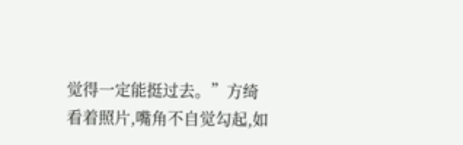觉得一定能挺过去。”方绮看着照片,嘴角不自觉勾起,如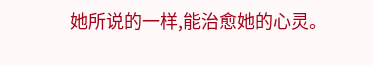她所说的一样,能治愈她的心灵。